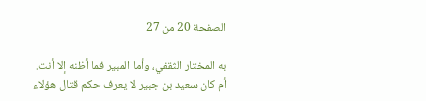الصفحة 20 من 27

به المختار الثقفي، وأما المبير فما أظنه إلا أنت. أم كان سعيد بن جبير لا يعرف حكم قتال هؤلاء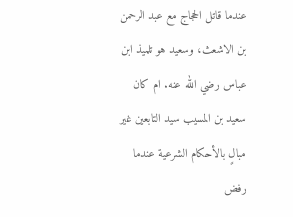عندما قاتل الحجاج مع عبد الرحمن بن الاشعث، وسعيد هو تلميذ ابن عباس رضي الله عنه. ام كان سعيد بن المسيب سيد التابعين غير مبالٍ بالأحكام الشرعية عندما رفض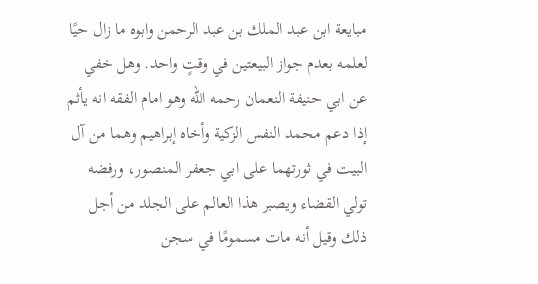مبايعة ابن عبد الملك بن عبد الرحمن وابوه ما زال حيًا لعلمه بعدم جواز البيعتين في وقتٍ واحد. وهل خفي عن ابي حنيفة النعمان رحمه الله وهو امام الفقه انه يأثم إذا دعم محمد النفس الزكية وأخاه إبراهيم وهما من آل البيت في ثورتهما على ابي جعفر المنصور، ورفضه تولي القضاء ويصبر هذا العالم على الجلد من أجل ذلك وقيل أنه مات مسمومًا في سجن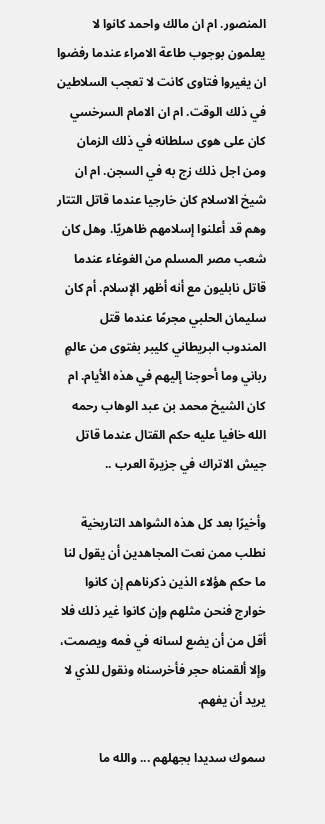المنصور. ام ان مالك واحمد كانوا لا يعلمون بوجوب طاعة الامراء عندما رفضوا ان يغيروا فتاوى كانت لا تعجب السلاطين في ذلك الوقت. ام ان الامام السرخسي كان على هوى سلطانه في ذلك الزمان ومن اجل ذلك زج به في السجن. ام ان شيخ الاسلام كان خارجيا عندما قاتل التتار وهم قد أعلنوا إسلامهم ظاهريًا. وهل كان شعب مصر المسلم من الغوغاء عندما قاتل نابليون مع أنه أظهر الإسلام. أم كان سليمان الحلبي مجرمًا عندما قتل المندوب البريطاني كليبر بفتوى من عالمٍ رباني وما أحوجنا إليهم في هذه الأيام. ام كان الشيخ محمد بن عبد الوهاب رحمه الله خافيا عليه حكم القتال عندما قاتل جيش الاتراك في جزيرة العرب ..

وأخيرًا بعد كل هذه الشواهد التاريخية نطلب ممن نعت المجاهدين أن يقول لنا ما حكم هؤلاء الذين ذكرناهم إن كانوا خوارج فنحن مثلهم وإن كانوا غير ذلك فلا أقل من أن يضع لسانه في فمه ويصمت، وإلا ألقمناه حجر فأخرسناه ونقول للذي لا يريد أن يفهم.

سموك سديدا بجهلهم ... والله ما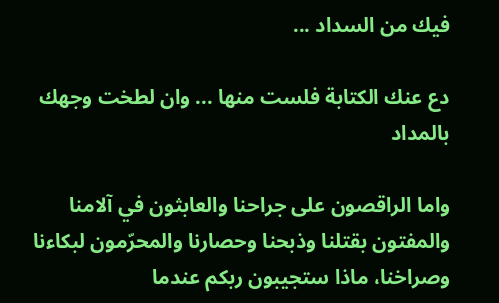فيك من السداد ...

دع عنك الكتابة فلست منها ... وان لطخت وجهك بالمداد

واما الراقصون على جراحنا والعابثون في آلامنا والمفتون بقتلنا وذبحنا وحصارنا والمحرّمون لبكاءنا وصراخنا، ماذا ستجيبون ربكم عندما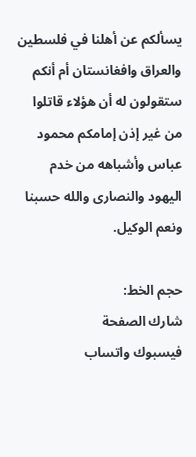يسألكم عن أهلنا في فلسطين والعراق وافغانستان أم أنكم ستقولون له أن هؤلاء قاتلوا من غير إذن إمامكم محمود عباس وأشباهه من خدم اليهود والنصارى والله حسبنا ونعم الوكيل.

حجم الخط:
شارك الصفحة
فيسبوك واتساب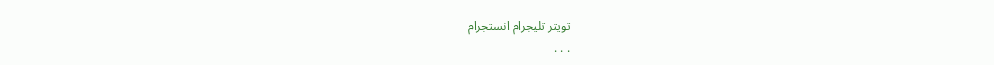تويتر تليجرام انستجرام
. . .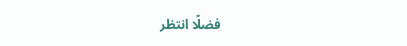فضلًا انتظر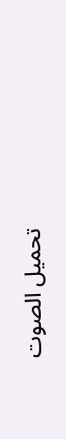تحميل الصوت